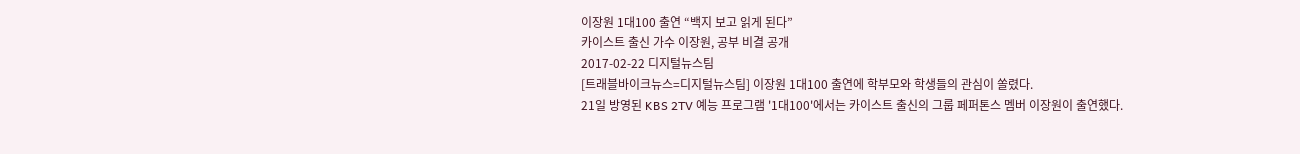이장원 1대100 출연 “백지 보고 읽게 된다”
카이스트 출신 가수 이장원, 공부 비결 공개
2017-02-22 디지털뉴스팀
[트래블바이크뉴스=디지털뉴스팀] 이장원 1대100 출연에 학부모와 학생들의 관심이 쏠렸다.
21일 방영된 KBS 2TV 예능 프로그램 '1대100'에서는 카이스트 출신의 그룹 페퍼톤스 멤버 이장원이 출연했다.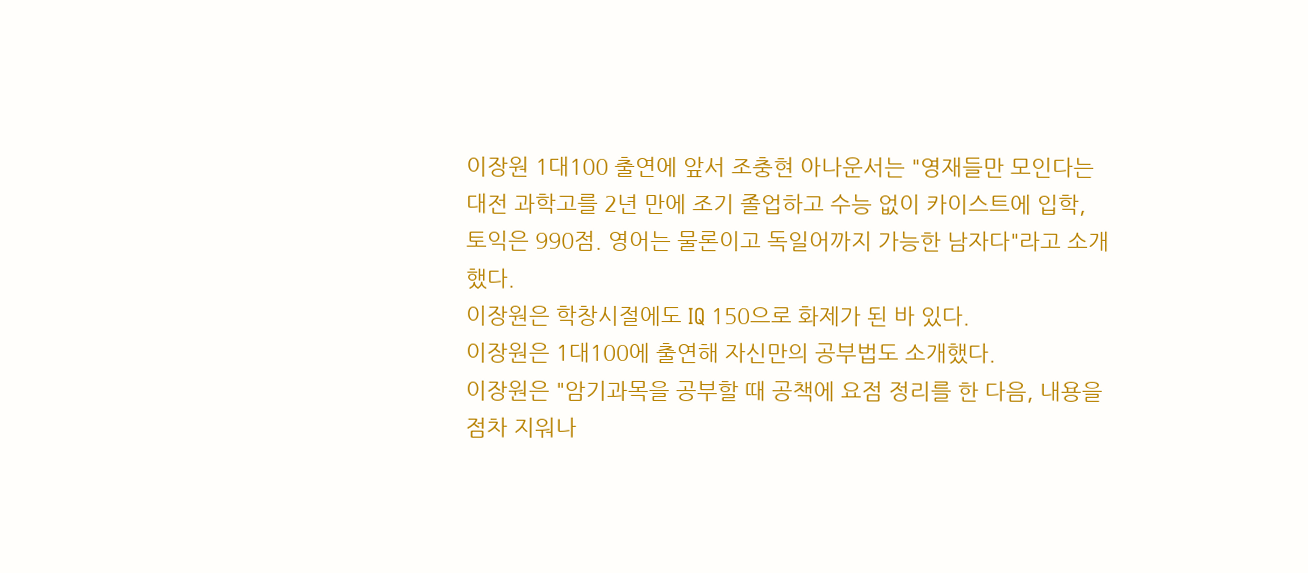이장원 1대100 출연에 앞서 조충현 아나운서는 "영재들만 모인다는 대전 과학고를 2년 만에 조기 졸업하고 수능 없이 카이스트에 입학, 토익은 990점. 영어는 물론이고 독일어까지 가능한 남자다"라고 소개했다.
이장원은 학창시절에도 IQ 150으로 화제가 된 바 있다.
이장원은 1대100에 출연해 자신만의 공부법도 소개했다.
이장원은 "암기과목을 공부할 때 공책에 요점 정리를 한 다음, 내용을 점차 지워나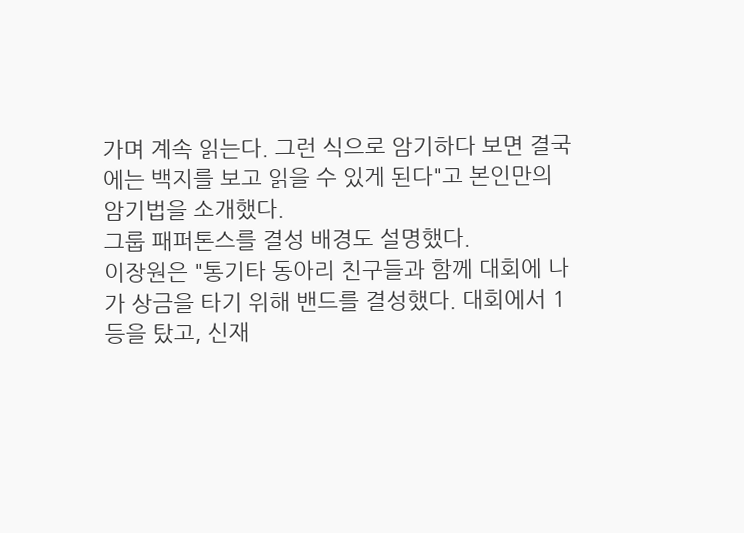가며 계속 읽는다. 그런 식으로 암기하다 보면 결국에는 백지를 보고 읽을 수 있게 된다"고 본인만의 암기법을 소개했다.
그룹 패퍼톤스를 결성 배경도 설명했다.
이장원은 "통기타 동아리 친구들과 함께 대회에 나가 상금을 타기 위해 밴드를 결성했다. 대회에서 1등을 탔고, 신재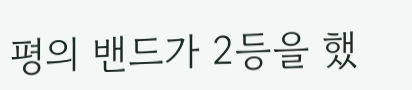평의 밴드가 2등을 했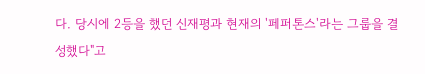다. 당시에 2등을 했던 신재평과 현재의 '페퍼톤스'라는 그룹을 결성했다"고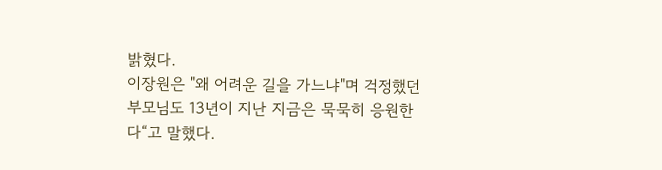밝혔다.
이장원은 "왜 어려운 길을 가느냐"며 걱정했던 부모님도 13년이 지난 지금은 묵묵히 응원한다“고 말했다.